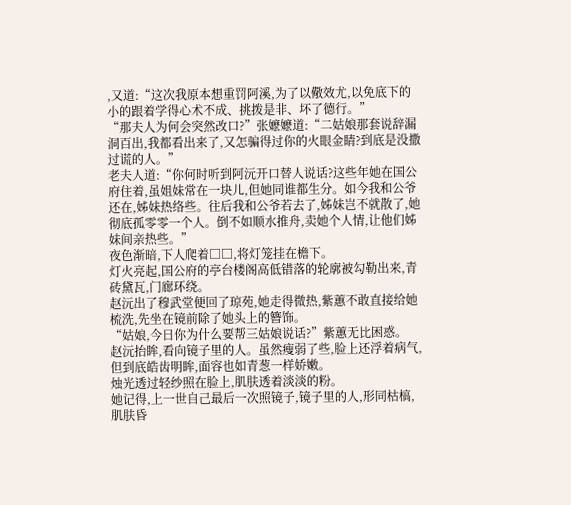,又道:“这次我原本想重罚阿溪,为了以儆效尤,以免底下的小的跟着学得心术不成、挑拨是非、坏了德行。”
“那夫人为何会突然改口?”张嬷嬷道:“二姑娘那套说辞漏洞百出,我都看出来了,又怎骗得过你的火眼金睛?到底是没撒过谎的人。”
老夫人道:“你何时听到阿沅开口替人说话?这些年她在国公府住着,虽姐妹常在一块儿,但她同谁都生分。如今我和公爷还在,姊妹热络些。往后我和公爷若去了,姊妹岂不就散了,她彻底孤零零一个人。倒不如顺水推舟,卖她个人情,让他们姊妹间亲热些。”
夜色渐暗,下人爬着□□,将灯笼挂在檐下。
灯火亮起,国公府的亭台楼阁高低错落的轮廓被勾勒出来,青砖黛瓦,门廊环绕。
赵沅出了穆武堂便回了琼苑,她走得微热,紫蕙不敢直接给她梳洗,先坐在镜前除了她头上的簪饰。
“姑娘,今日你为什么要帮三姑娘说话?”紫蕙无比困惑。
赵沅抬眸,看向镜子里的人。虽然瘦弱了些,脸上还浮着病气,但到底皓齿明眸,面容也如青葱一样娇嫩。
烛光透过轻纱照在脸上,肌肤透着淡淡的粉。
她记得,上一世自己最后一次照镜子,镜子里的人,形同枯槁,肌肤昏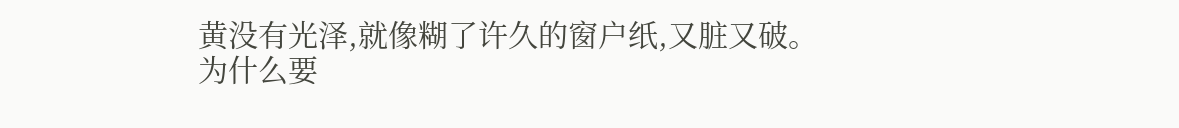黄没有光泽,就像糊了许久的窗户纸,又脏又破。
为什么要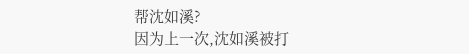帮沈如溪?
因为上一次,沈如溪被打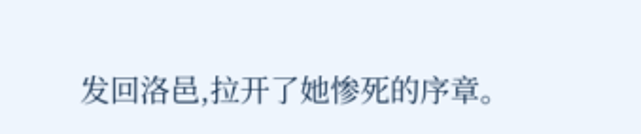发回洛邑,拉开了她惨死的序章。